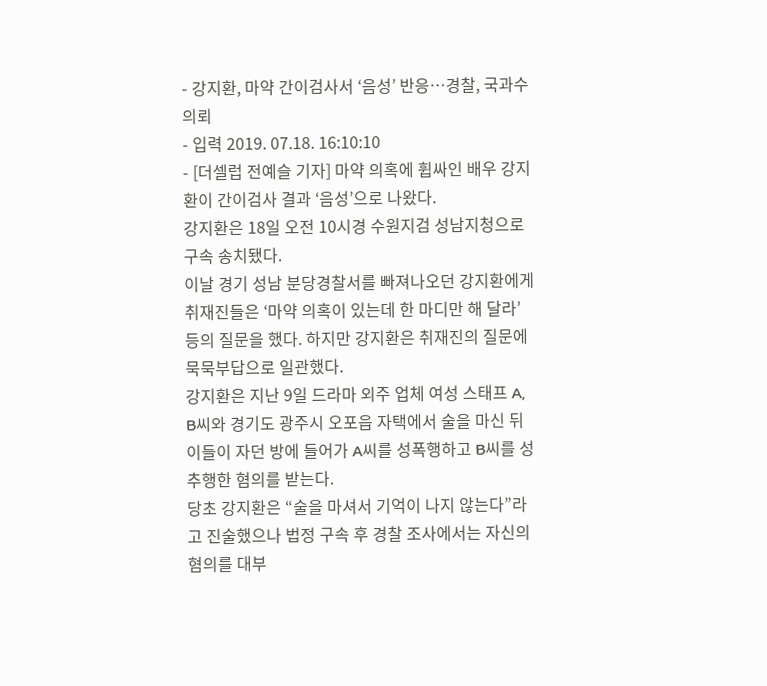- 강지환, 마약 간이검사서 ‘음성’ 반응…경찰, 국과수 의뢰
- 입력 2019. 07.18. 16:10:10
- [더셀럽 전예슬 기자] 마약 의혹에 휩싸인 배우 강지환이 간이검사 결과 ‘음성’으로 나왔다.
강지환은 18일 오전 10시경 수원지검 성남지청으로 구속 송치됐다.
이날 경기 성남 분당경찰서를 빠져나오던 강지환에게 취재진들은 ‘마약 의혹이 있는데 한 마디만 해 달라’ 등의 질문을 했다. 하지만 강지환은 취재진의 질문에 묵묵부답으로 일관했다.
강지환은 지난 9일 드라마 외주 업체 여성 스태프 A, B씨와 경기도 광주시 오포읍 자택에서 술을 마신 뒤 이들이 자던 방에 들어가 A씨를 성폭행하고 B씨를 성추행한 혐의를 받는다.
당초 강지환은 “술을 마셔서 기억이 나지 않는다”라고 진술했으나 법정 구속 후 경찰 조사에서는 자신의 혐의를 대부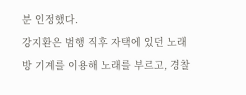분 인정했다.
강지환은 범행 직후 자택에 있던 노래방 기계를 이용해 노래를 부르고, 경찰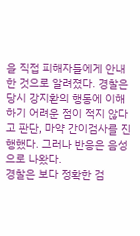을 직접 피해자들에게 안내한 것으로 알려졌다. 경찰은 당시 강지환의 행동에 이해하기 어려운 점이 적지 않다고 판단, 마약 간이검사를 진행했다. 그러나 반응은 음성으로 나왔다.
경찰은 보다 정확한 검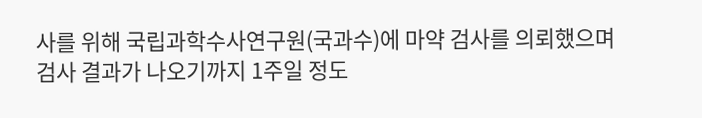사를 위해 국립과학수사연구원(국과수)에 마약 검사를 의뢰했으며 검사 결과가 나오기까지 1주일 정도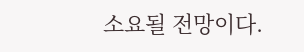소요될 전망이다.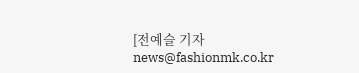[전예슬 기자 news@fashionmk.co.kr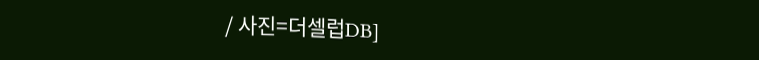/ 사진=더셀럽DB]